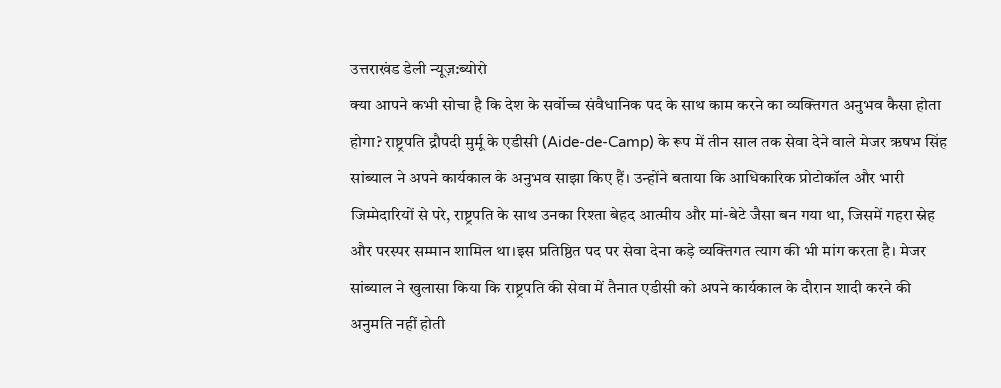उत्तराखंड डेली न्यूज़:ब्योरो
क्या आपने कभी सोचा है कि देश के सर्वोच्च संवैधानिक पद के साथ काम करने का व्यक्तिगत अनुभव कैसा होता होगा? राष्ट्रपति द्रौपदी मुर्मू के एडीसी (Aide-de-Camp) के रूप में तीन साल तक सेवा देने वाले मेजर ऋषभ सिंह सांब्याल ने अपने कार्यकाल के अनुभव साझा किए हैं। उन्होंने बताया कि आधिकारिक प्रोटोकॉल और भारी जिम्मेदारियों से परे, राष्ट्रपति के साथ उनका रिश्ता बेहद आत्मीय और मां-बेटे जैसा बन गया था, जिसमें गहरा स्नेह और परस्पर सम्मान शामिल था।इस प्रतिष्ठित पद पर सेवा देना कड़े व्यक्तिगत त्याग की भी मांग करता है। मेजर सांब्याल ने खुलासा किया कि राष्ट्रपति की सेवा में तैनात एडीसी को अपने कार्यकाल के दौरान शादी करने की अनुमति नहीं होती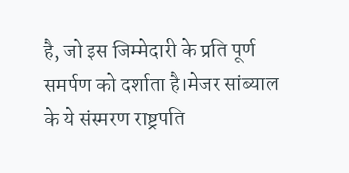है, जो इस जिम्मेदारी के प्रति पूर्ण समर्पण को दर्शाता है।मेजर सांब्याल के ये संस्मरण राष्ट्रपति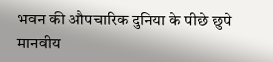भवन की औपचारिक दुनिया के पीछे छुपे मानवीय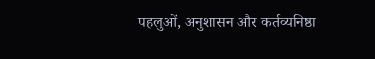पहलुओं, अनुशासन और कर्तव्यनिष्ठा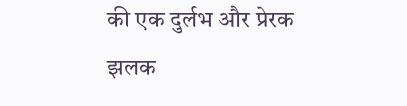की एक दुर्लभ और प्रेरक झलक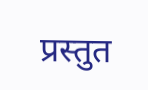प्रस्तुत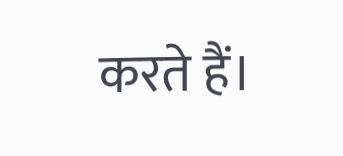करते हैं।